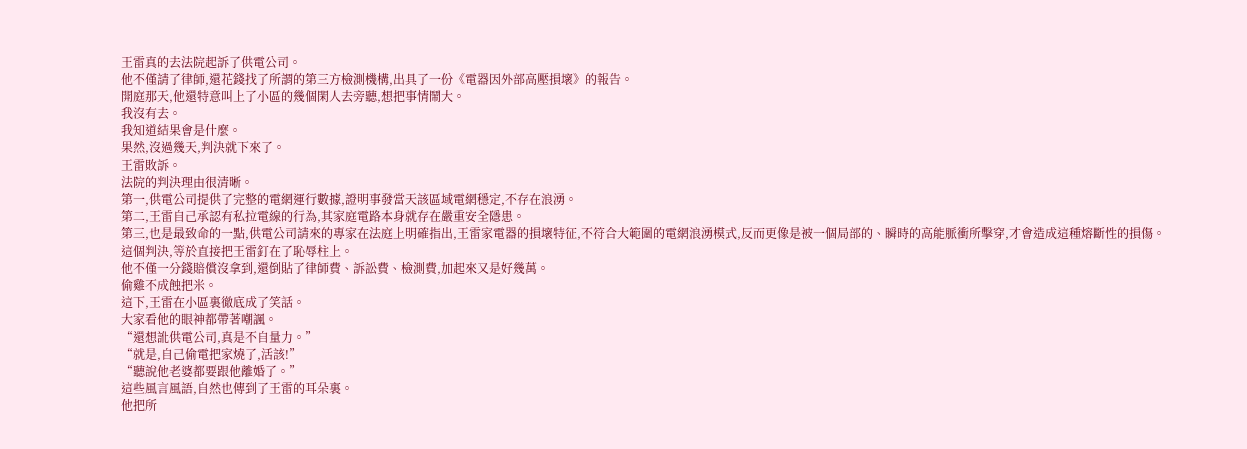王雷真的去法院起訴了供電公司。
他不僅請了律師,還花錢找了所謂的第三方檢測機構,出具了一份《電器因外部高壓損壞》的報告。
開庭那天,他還特意叫上了小區的幾個閑人去旁聽,想把事情鬧大。
我沒有去。
我知道結果會是什麼。
果然,沒過幾天,判決就下來了。
王雷敗訴。
法院的判決理由很清晰。
第一,供電公司提供了完整的電網運行數據,證明事發當天該區域電網穩定,不存在浪湧。
第二,王雷自己承認有私拉電線的行為,其家庭電路本身就存在嚴重安全隱患。
第三,也是最致命的一點,供電公司請來的專家在法庭上明確指出,王雷家電器的損壞特征,不符合大範圍的電網浪湧模式,反而更像是被一個局部的、瞬時的高能脈衝所擊穿,才會造成這種熔斷性的損傷。
這個判決,等於直接把王雷釘在了恥辱柱上。
他不僅一分錢賠償沒拿到,還倒貼了律師費、訴訟費、檢測費,加起來又是好幾萬。
偷雞不成蝕把米。
這下,王雷在小區裏徹底成了笑話。
大家看他的眼神都帶著嘲諷。
“還想訛供電公司,真是不自量力。”
“就是,自己偷電把家燒了,活該!”
“聽說他老婆都要跟他離婚了。”
這些風言風語,自然也傳到了王雷的耳朵裏。
他把所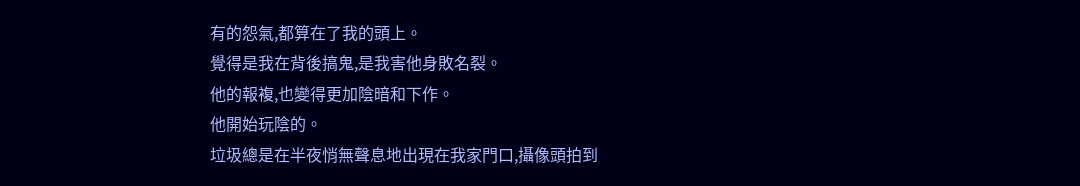有的怨氣,都算在了我的頭上。
覺得是我在背後搞鬼,是我害他身敗名裂。
他的報複,也變得更加陰暗和下作。
他開始玩陰的。
垃圾總是在半夜悄無聲息地出現在我家門口,攝像頭拍到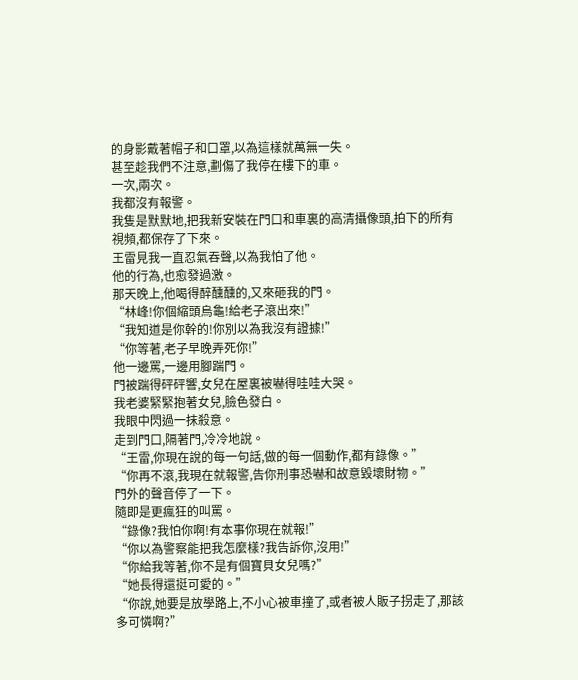的身影戴著帽子和口罩,以為這樣就萬無一失。
甚至趁我們不注意,劃傷了我停在樓下的車。
一次,兩次。
我都沒有報警。
我隻是默默地,把我新安裝在門口和車裏的高清攝像頭,拍下的所有視頻,都保存了下來。
王雷見我一直忍氣吞聲,以為我怕了他。
他的行為,也愈發過激。
那天晚上,他喝得醉醺醺的,又來砸我的門。
“林峰!你個縮頭烏龜!給老子滾出來!”
“我知道是你幹的!你別以為我沒有證據!”
“你等著,老子早晚弄死你!”
他一邊罵,一邊用腳踹門。
門被踹得砰砰響,女兒在屋裏被嚇得哇哇大哭。
我老婆緊緊抱著女兒,臉色發白。
我眼中閃過一抹殺意。
走到門口,隔著門,冷冷地說。
“王雷,你現在說的每一句話,做的每一個動作,都有錄像。”
“你再不滾,我現在就報警,告你刑事恐嚇和故意毀壞財物。”
門外的聲音停了一下。
隨即是更瘋狂的叫罵。
“錄像?我怕你啊!有本事你現在就報!”
“你以為警察能把我怎麼樣?我告訴你,沒用!”
“你給我等著,你不是有個寶貝女兒嗎?”
“她長得還挺可愛的。”
“你說,她要是放學路上,不小心被車撞了,或者被人販子拐走了,那該多可憐啊?”